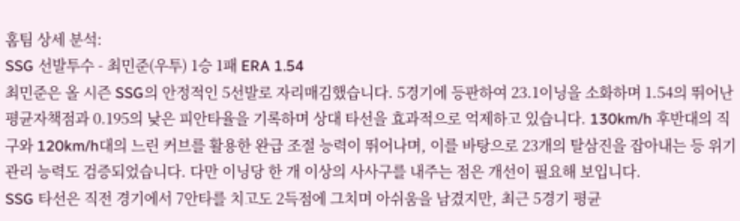홈팀 상세 분석:
SSG 선발투수 - 최민준(우투) 1승 1패 ERA 1.54
최민준은 올 시즌 SSG의 안정적인 5선발로 자리매김했습니다. 5경기에 등판하여 23.1이닝을 소화하며 1.54의 뛰어난 평균자책점과 0.195의 낮은 피안타율을 기록하며 상대 타선을 효과적으로 억제하고 있습니다. 130km/h 후반대의 직구와 120km/h대의 느린 커브를 활용한 완급 조절 능력이 뛰어나며, 이를 바탕으로 23개의 탈삼진을 잡아내는 등 위기관리 능력도 검증되었습니다. 다만 이닝당 한 개 이상의 사사구를 내주는 점은 개선이 필요해 보입니다.
SSG 타선은 직전 경기에서 7안타를 치고도 2득점에 그치며 아쉬움을 남겼지만, 최근 5경기 평균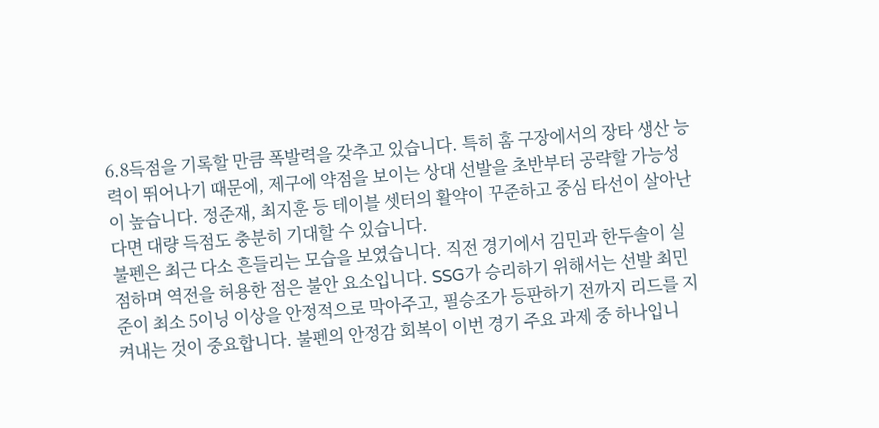6.8득점을 기록할 만큼 폭발력을 갖추고 있습니다. 특히 홈 구장에서의 장타 생산 능력이 뛰어나기 때문에, 제구에 약점을 보이는 상대 선발을 초반부터 공략할 가능성이 높습니다. 정준재, 최지훈 등 테이블 셋터의 활약이 꾸준하고 중심 타선이 살아난다면 대량 득점도 충분히 기대할 수 있습니다.
불펜은 최근 다소 흔들리는 모습을 보였습니다. 직전 경기에서 김민과 한두솔이 실점하며 역전을 허용한 점은 불안 요소입니다. SSG가 승리하기 위해서는 선발 최민준이 최소 5이닝 이상을 안정적으로 막아주고, 필승조가 등판하기 전까지 리드를 지켜내는 것이 중요합니다. 불펜의 안정감 회복이 이번 경기 주요 과제 중 하나입니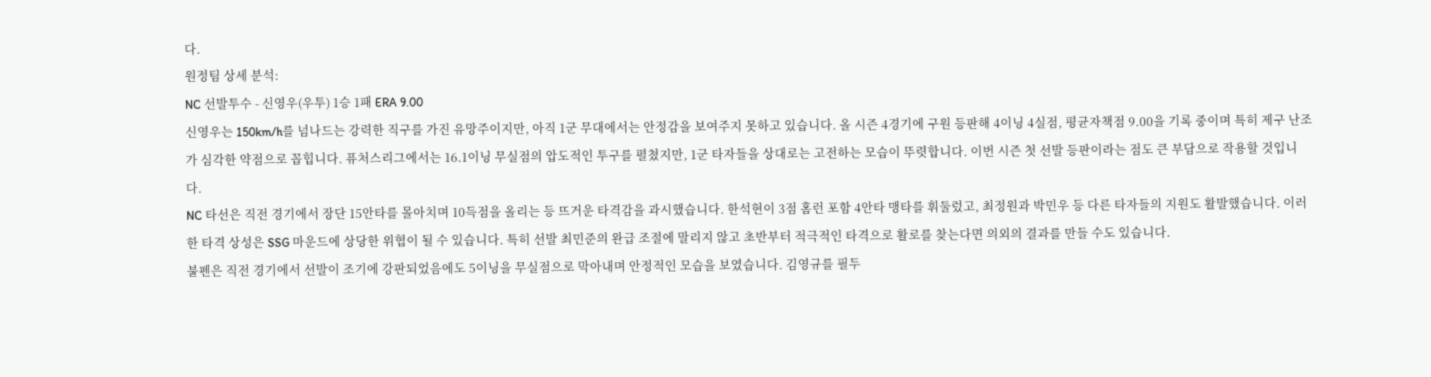다.
원정팀 상세 분석:
NC 선발투수 - 신영우(우투) 1승 1패 ERA 9.00
신영우는 150km/h를 넘나드는 강력한 직구를 가진 유망주이지만, 아직 1군 무대에서는 안정감을 보여주지 못하고 있습니다. 올 시즌 4경기에 구원 등판해 4이닝 4실점, 평균자책점 9.00을 기록 중이며 특히 제구 난조가 심각한 약점으로 꼽힙니다. 퓨처스리그에서는 16.1이닝 무실점의 압도적인 투구를 펼쳤지만, 1군 타자들을 상대로는 고전하는 모습이 뚜렷합니다. 이번 시즌 첫 선발 등판이라는 점도 큰 부담으로 작용할 것입니다.
NC 타선은 직전 경기에서 장단 15안타를 몰아치며 10득점을 올리는 등 뜨거운 타격감을 과시했습니다. 한석현이 3점 홈런 포함 4안타 맹타를 휘둘렀고, 최정원과 박민우 등 다른 타자들의 지원도 활발했습니다. 이러한 타격 상성은 SSG 마운드에 상당한 위협이 될 수 있습니다. 특히 선발 최민준의 완급 조절에 말리지 않고 초반부터 적극적인 타격으로 활로를 찾는다면 의외의 결과를 만들 수도 있습니다.
불펜은 직전 경기에서 선발이 조기에 강판되었음에도 5이닝을 무실점으로 막아내며 안정적인 모습을 보였습니다. 김영규를 필두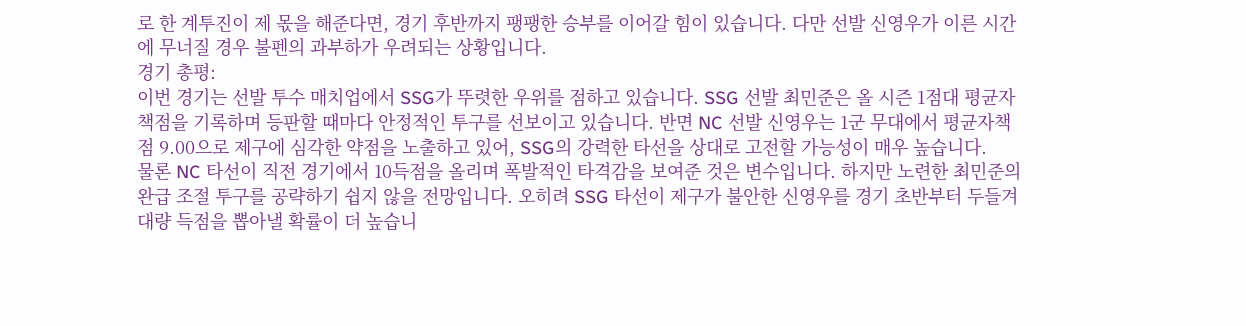로 한 계투진이 제 몫을 해준다면, 경기 후반까지 팽팽한 승부를 이어갈 힘이 있습니다. 다만 선발 신영우가 이른 시간에 무너질 경우 불펜의 과부하가 우려되는 상황입니다.
경기 총평:
이번 경기는 선발 투수 매치업에서 SSG가 뚜렷한 우위를 점하고 있습니다. SSG 선발 최민준은 올 시즌 1점대 평균자책점을 기록하며 등판할 때마다 안정적인 투구를 선보이고 있습니다. 반면 NC 선발 신영우는 1군 무대에서 평균자책점 9.00으로 제구에 심각한 약점을 노출하고 있어, SSG의 강력한 타선을 상대로 고전할 가능성이 매우 높습니다.
물론 NC 타선이 직전 경기에서 10득점을 올리며 폭발적인 타격감을 보여준 것은 변수입니다. 하지만 노련한 최민준의 완급 조절 투구를 공략하기 쉽지 않을 전망입니다. 오히려 SSG 타선이 제구가 불안한 신영우를 경기 초반부터 두들겨 대량 득점을 뽑아낼 확률이 더 높습니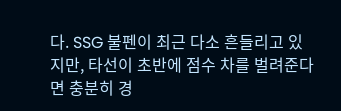다. SSG 불펜이 최근 다소 흔들리고 있지만, 타선이 초반에 점수 차를 벌려준다면 충분히 경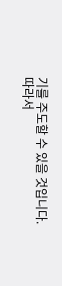기를 주도할 수 있을 것입니다.
따라서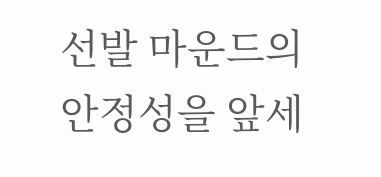선발 마운드의 안정성을 앞세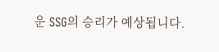운 SSG의 승리가 예상됩니다.